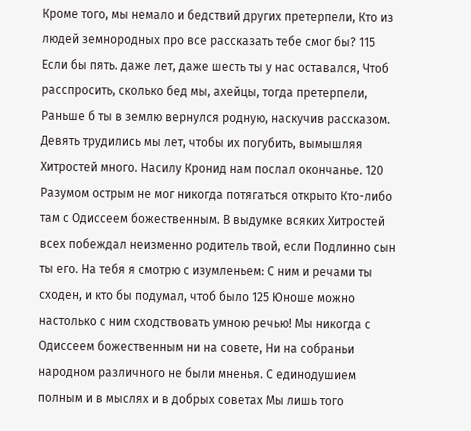Кроме того, мы немало и бедствий других претерпели, Кто из людей земнородных про все рассказать тебе смог бы? 115 Если бы пять. даже лет, даже шесть ты у нас оставался, Чтоб расспросить, сколько бед мы, ахейцы, тогда претерпели, Раньше б ты в землю вернулся родную, наскучив рассказом. Девять трудились мы лет, чтобы их погубить, вымышляя Хитростей много. Насилу Кронид нам послал окончанье. 120 Разумом острым не мог никогда потягаться открыто Кто-либо там с Одиссеем божественным. В выдумке всяких Хитростей всех побеждал неизменно родитель твой, если Подлинно сын ты его. На тебя я смотрю с изумленьем: С ним и речами ты сходен, и кто бы подумал, чтоб было 125 Юноше можно настолько с ним сходствовать умною речью! Мы никогда с Одиссеем божественным ни на совете, Ни на собраньи народном различного не были мненья. С единодушием полным и в мыслях и в добрых советах Мы лишь того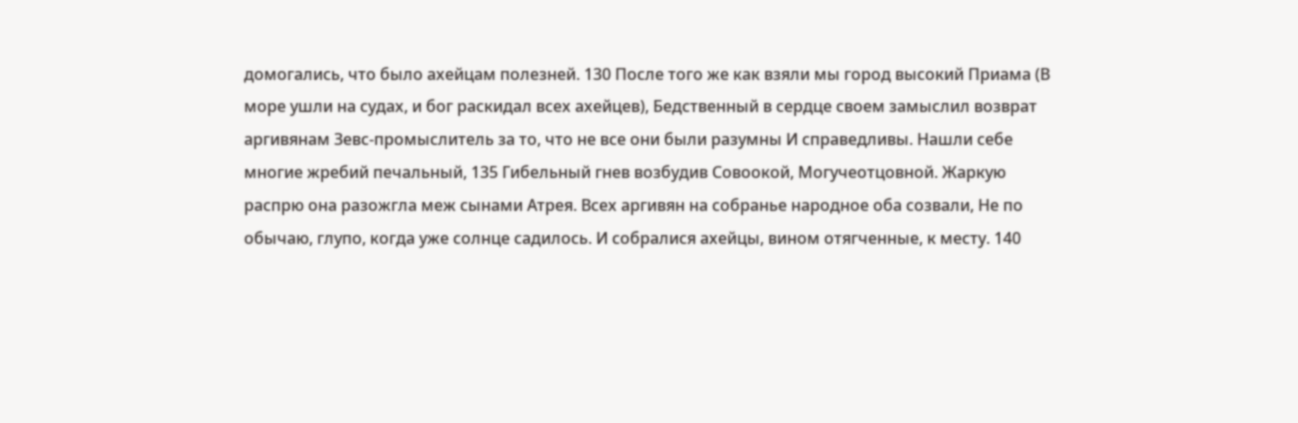домогались, что было ахейцам полезней. 130 После того же как взяли мы город высокий Приама (В море ушли на судах, и бог раскидал всех ахейцев), Бедственный в сердце своем замыслил возврат аргивянам Зевс-промыслитель за то, что не все они были разумны И справедливы. Нашли себе многие жребий печальный, 135 Гибельный гнев возбудив Совоокой, Могучеотцовной. Жаркую распрю она разожгла меж сынами Атрея. Всех аргивян на собранье народное оба созвали, Не по обычаю, глупо, когда уже солнце садилось. И собралися ахейцы, вином отягченные, к месту. 140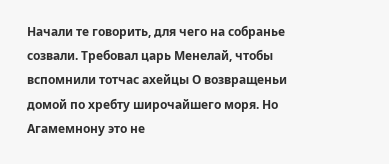Начали те говорить, для чего на собранье созвали. Требовал царь Менелай, чтобы вспомнили тотчас ахейцы О возвращеньи домой по хребту широчайшего моря. Но Агамемнону это не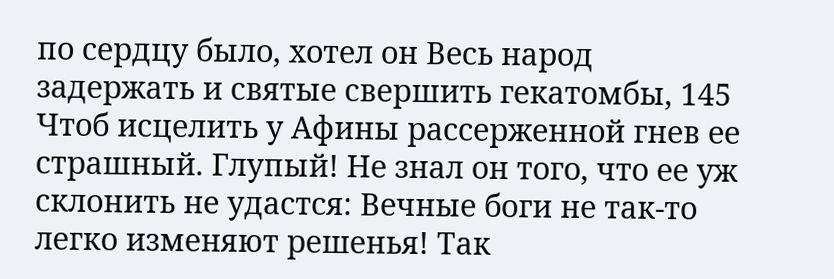по сердцу было, хотел он Весь народ задержать и святые свершить гекатомбы, 145 Чтоб исцелить у Афины рассерженной гнев ее страшный. Глупый! Не знал он того, что ее уж склонить не удастся: Вечные боги не так-то легко изменяют решенья! Так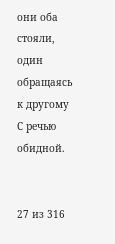они оба стояли, один обращаясь к другому С речью обидной.


27 из 316